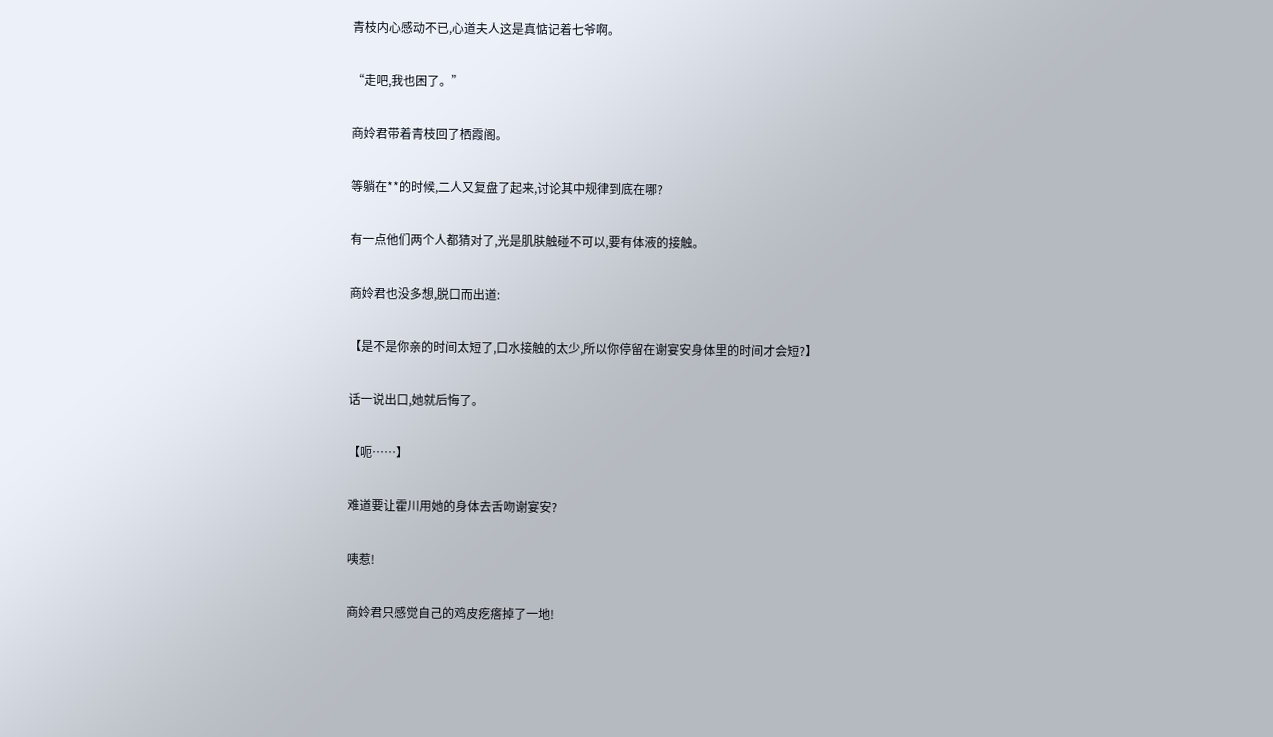青枝内心感动不已,心道夫人这是真惦记着七爷啊。

“走吧,我也困了。”

商姈君带着青枝回了栖霞阁。

等躺在**的时候,二人又复盘了起来,讨论其中规律到底在哪?

有一点他们两个人都猜对了,光是肌肤触碰不可以,要有体液的接触。

商姈君也没多想,脱口而出道:

【是不是你亲的时间太短了,口水接触的太少,所以你停留在谢宴安身体里的时间才会短?】

话一说出口,她就后悔了。

【呃……】

难道要让霍川用她的身体去舌吻谢宴安?

咦惹!

商姈君只感觉自己的鸡皮疙瘩掉了一地!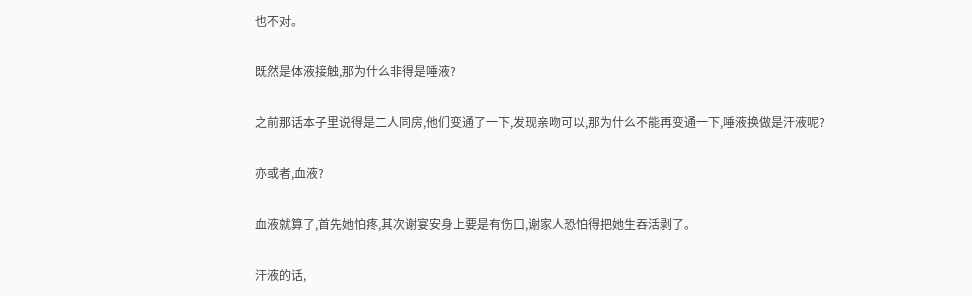也不对。

既然是体液接触,那为什么非得是唾液?

之前那话本子里说得是二人同房,他们变通了一下,发现亲吻可以,那为什么不能再变通一下,唾液换做是汗液呢?

亦或者,血液?

血液就算了,首先她怕疼,其次谢宴安身上要是有伤口,谢家人恐怕得把她生吞活剥了。

汗液的话,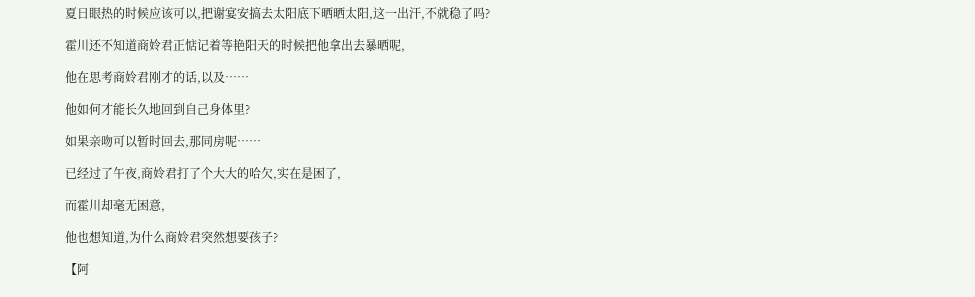夏日眼热的时候应该可以,把谢宴安搞去太阳底下晒晒太阳,这一出汗,不就稳了吗?

霍川还不知道商姈君正惦记着等艳阳天的时候把他拿出去暴晒呢,

他在思考商姈君刚才的话,以及……

他如何才能长久地回到自己身体里?

如果亲吻可以暂时回去,那同房呢……

已经过了午夜,商姈君打了个大大的哈欠,实在是困了,

而霍川却毫无困意,

他也想知道,为什么商姈君突然想要孩子?

【阿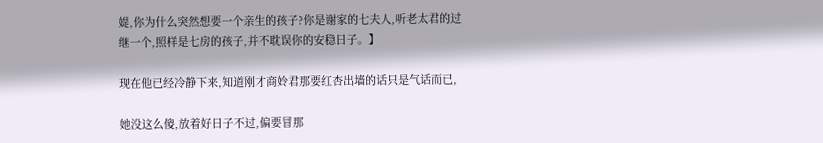媞,你为什么突然想要一个亲生的孩子?你是谢家的七夫人,听老太君的过继一个,照样是七房的孩子,并不耽误你的安稳日子。】

现在他已经冷静下来,知道刚才商姈君那要红杏出墙的话只是气话而已,

她没这么傻,放着好日子不过,偏要冒那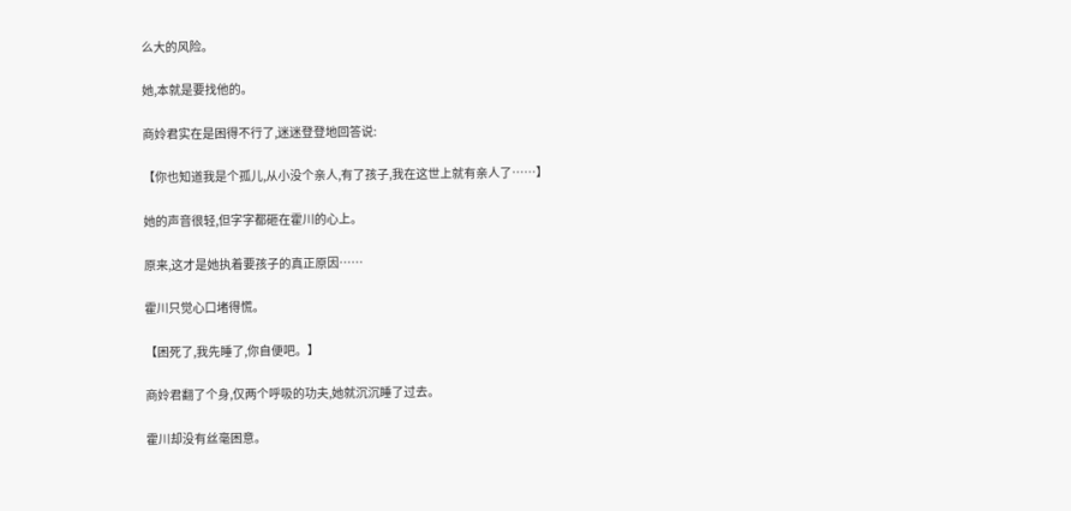么大的风险。

她,本就是要找他的。

商姈君实在是困得不行了,迷迷登登地回答说:

【你也知道我是个孤儿,从小没个亲人,有了孩子,我在这世上就有亲人了……】

她的声音很轻,但字字都砸在霍川的心上。

原来,这才是她执着要孩子的真正原因……

霍川只觉心口堵得慌。

【困死了,我先睡了,你自便吧。】

商姈君翻了个身,仅两个呼吸的功夫,她就沉沉睡了过去。

霍川却没有丝毫困意。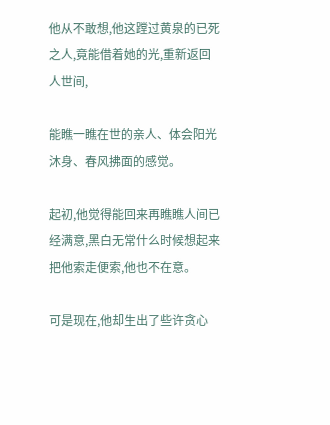他从不敢想,他这蹚过黄泉的已死之人,竟能借着她的光,重新返回人世间,

能瞧一瞧在世的亲人、体会阳光沐身、春风拂面的感觉。

起初,他觉得能回来再瞧瞧人间已经满意,黑白无常什么时候想起来把他索走便索,他也不在意。

可是现在,他却生出了些许贪心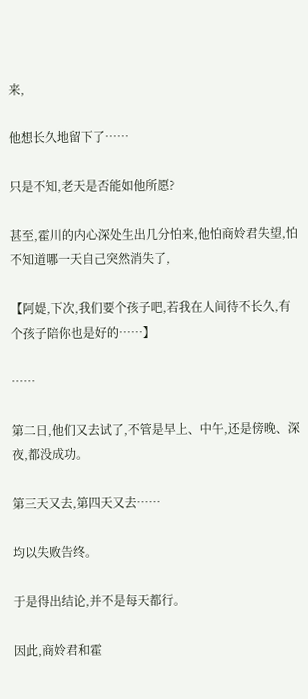来,

他想长久地留下了……

只是不知,老天是否能如他所愿?

甚至,霍川的内心深处生出几分怕来,他怕商姈君失望,怕不知道哪一天自己突然消失了,

【阿媞,下次,我们要个孩子吧,若我在人间待不长久,有个孩子陪你也是好的……】

……

第二日,他们又去试了,不管是早上、中午,还是傍晚、深夜,都没成功。

第三天又去,第四天又去……

均以失败告终。

于是得出结论,并不是每天都行。

因此,商姈君和霍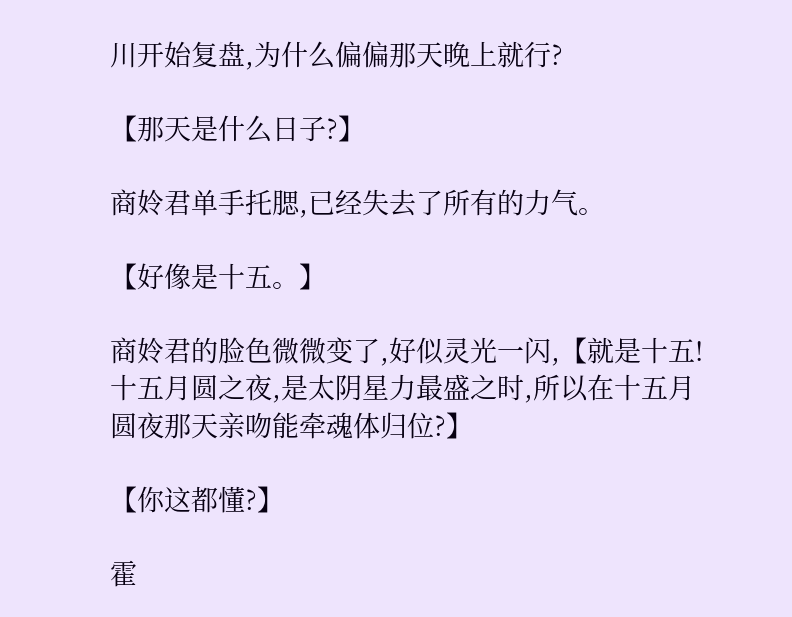川开始复盘,为什么偏偏那天晚上就行?

【那天是什么日子?】

商姈君单手托腮,已经失去了所有的力气。

【好像是十五。】

商姈君的脸色微微变了,好似灵光一闪,【就是十五!十五月圆之夜,是太阴星力最盛之时,所以在十五月圆夜那天亲吻能牵魂体归位?】

【你这都懂?】

霍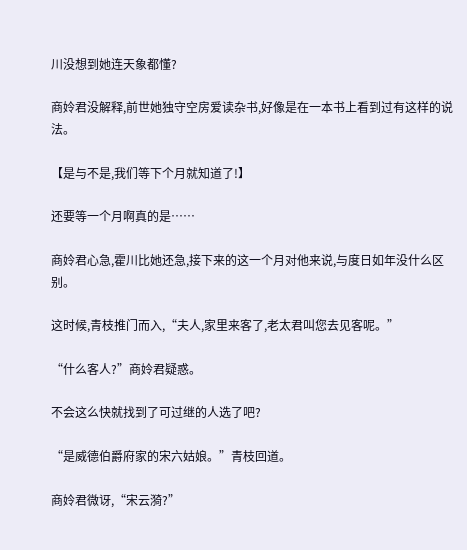川没想到她连天象都懂?

商姈君没解释,前世她独守空房爱读杂书,好像是在一本书上看到过有这样的说法。

【是与不是,我们等下个月就知道了!】

还要等一个月啊真的是……

商姈君心急,霍川比她还急,接下来的这一个月对他来说,与度日如年没什么区别。

这时候,青枝推门而入,“夫人,家里来客了,老太君叫您去见客呢。”

“什么客人?”商姈君疑惑。

不会这么快就找到了可过继的人选了吧?

“是威德伯爵府家的宋六姑娘。”青枝回道。

商姈君微讶,“宋云漪?”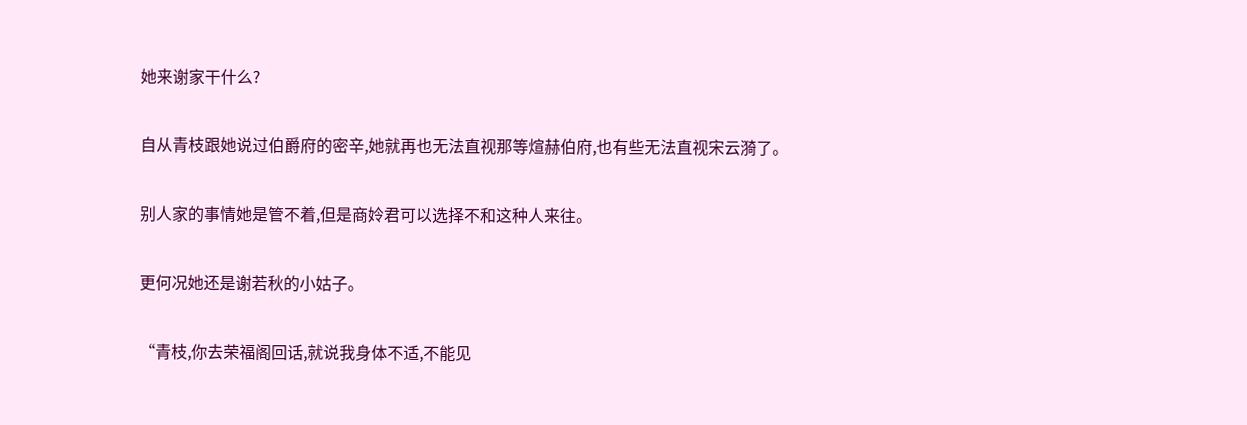她来谢家干什么?

自从青枝跟她说过伯爵府的密辛,她就再也无法直视那等煊赫伯府,也有些无法直视宋云漪了。

别人家的事情她是管不着,但是商姈君可以选择不和这种人来往。

更何况她还是谢若秋的小姑子。

“青枝,你去荣福阁回话,就说我身体不适,不能见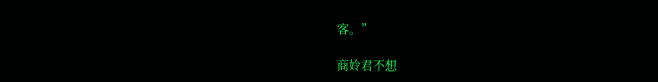客。”

商姈君不想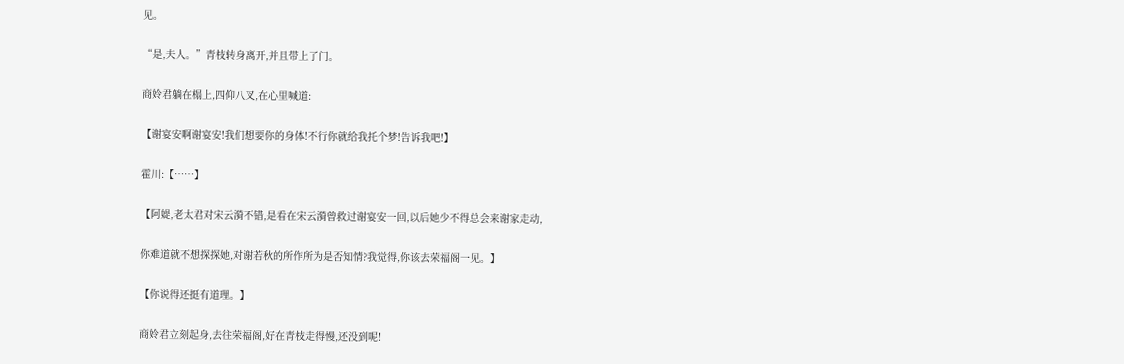见。

“是,夫人。”青枝转身离开,并且带上了门。

商姈君躺在榻上,四仰八叉,在心里喊道:

【谢宴安啊谢宴安!我们想要你的身体!不行你就给我托个梦!告诉我吧!】

霍川:【……】

【阿媞,老太君对宋云漪不错,是看在宋云漪曾救过谢宴安一回,以后她少不得总会来谢家走动,

你难道就不想探探她,对谢若秋的所作所为是否知情?我觉得,你该去荣福阁一见。】

【你说得还挺有道理。】

商姈君立刻起身,去往荣福阁,好在青枝走得慢,还没到呢!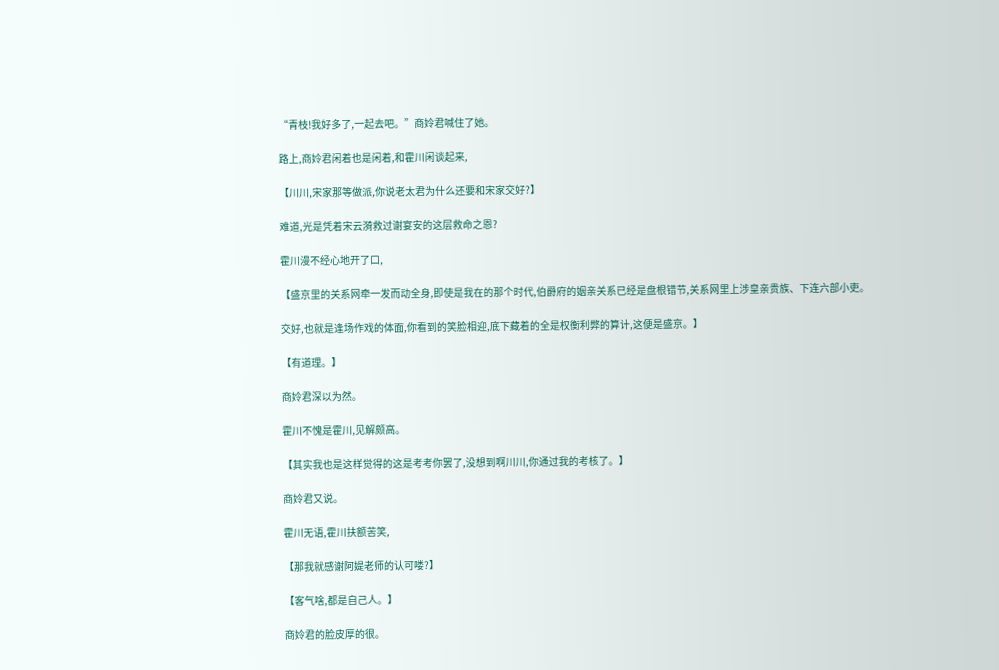“青枝!我好多了,一起去吧。”商姈君喊住了她。

路上,商姈君闲着也是闲着,和霍川闲谈起来,

【川川,宋家那等做派,你说老太君为什么还要和宋家交好?】

难道,光是凭着宋云漪救过谢宴安的这层救命之恩?

霍川漫不经心地开了口,

【盛京里的关系网牵一发而动全身,即使是我在的那个时代,伯爵府的姻亲关系已经是盘根错节,关系网里上涉皇亲贵族、下连六部小吏。

交好,也就是逢场作戏的体面,你看到的笑脸相迎,底下藏着的全是权衡利弊的算计,这便是盛京。】

【有道理。】

商姈君深以为然。

霍川不愧是霍川,见解颇高。

【其实我也是这样觉得的这是考考你罢了,没想到啊川川,你通过我的考核了。】

商姈君又说。

霍川无语,霍川扶额苦笑,

【那我就感谢阿媞老师的认可喽?】

【客气啥,都是自己人。】

商姈君的脸皮厚的很。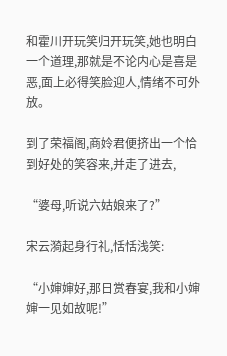和霍川开玩笑归开玩笑,她也明白一个道理,那就是不论内心是喜是恶,面上必得笑脸迎人,情绪不可外放。

到了荣福阁,商姈君便挤出一个恰到好处的笑容来,并走了进去,

“婆母,听说六姑娘来了?”

宋云漪起身行礼,恬恬浅笑:

“小婶婶好,那日赏春宴,我和小婶婶一见如故呢!”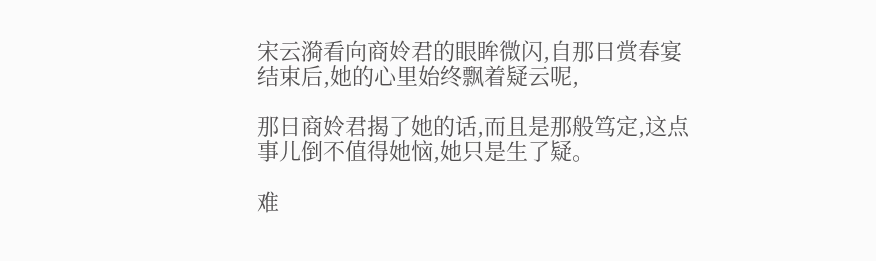宋云漪看向商姈君的眼眸微闪,自那日赏春宴结束后,她的心里始终飘着疑云呢,

那日商姈君揭了她的话,而且是那般笃定,这点事儿倒不值得她恼,她只是生了疑。

难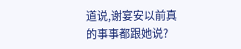道说,谢宴安以前真的事事都跟她说?